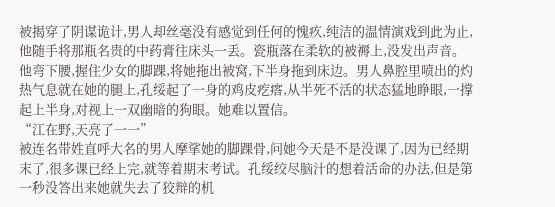被揭穿了阴谋诡计,男人却丝毫没有感觉到任何的愧疚,纯洁的温情演戏到此为止,他随手将那瓶名贵的中药膏往床头一丢。瓷瓶落在柔软的被褥上,没发出声音。
他弯下腰,握住少女的脚踝,将她拖出被窝,下半身拖到床边。男人鼻腔里喷出的灼热气息就在她的腿上,孔绥起了一身的鸡皮疙瘩,从半死不活的状态猛地睁眼,一撑起上半身,对视上一双幽暗的狗眼。她难以置信。
“江在野,天亮了一一”
被连名带姓直呼大名的男人摩挲她的脚踝骨,问她今天是不是没课了,因为已经期末了,很多课已经上完,就等着期末考试。孔绥绞尽脑汁的想着活命的办法,但是第一秒没答出来她就失去了狡辩的机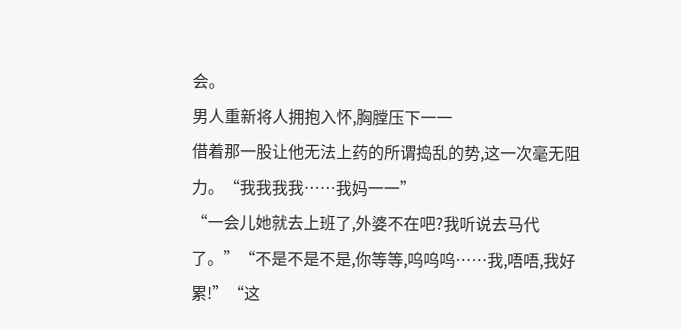会。
男人重新将人拥抱入怀,胸膛压下一一
借着那一股让他无法上药的所谓捣乱的势,这一次毫无阻力。“我我我我……我妈一一”
“一会儿她就去上班了,外婆不在吧?我听说去马代了。”“不是不是不是,你等等,呜呜呜……我,唔唔,我好累!”“这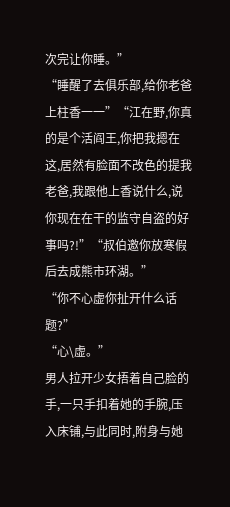次完让你睡。”
“睡醒了去俱乐部,给你老爸上柱香一一”“江在野,你真的是个活阎王,你把我摁在这,居然有脸面不改色的提我老爸,我跟他上香说什么,说你现在在干的监守自盗的好事吗?!”“叔伯邀你放寒假后去成熊市环湖。”
“你不心虚你扯开什么话题?”
“心\虚。”
男人拉开少女捂着自己脸的手,一只手扣着她的手腕,压入床铺,与此同时,附身与她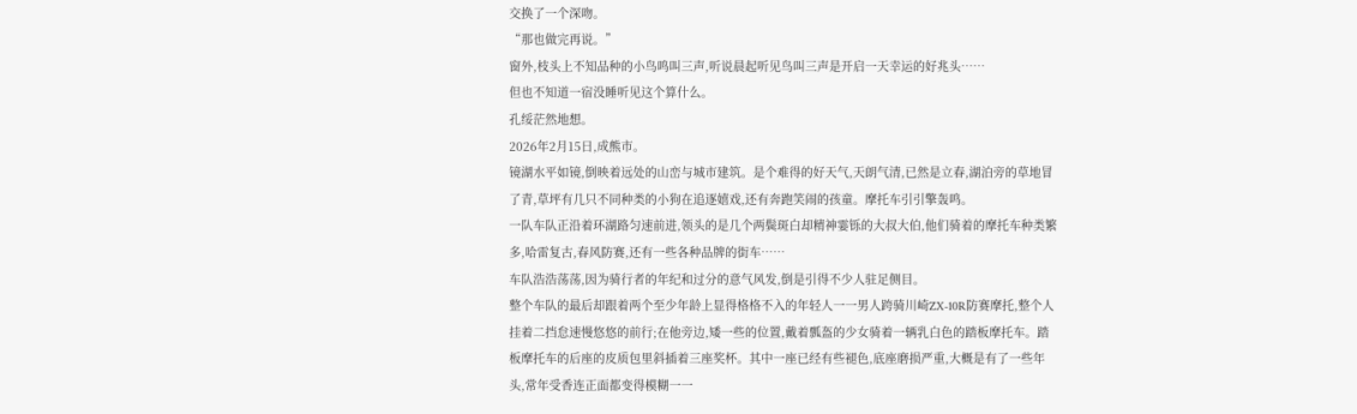交换了一个深吻。
“那也做完再说。”
窗外,枝头上不知品种的小鸟鸣叫三声,听说晨起听见鸟叫三声是开启一天幸运的好兆头……
但也不知道一宿没睡听见这个算什么。
孔绥茫然地想。
2026年2月15日,成熊市。
镜湖水平如镜,倒映着远处的山峦与城市建筑。是个难得的好天气,天朗气清,已然是立春,湖泊旁的草地冒了青,草坪有几只不同种类的小狗在追逐嬉戏,还有奔跑笑闹的孩童。摩托车引引擎轰鸣。
一队车队正沿着环湖路匀速前进,领头的是几个两鬓斑白却精神霎铄的大叔大伯,他们骑着的摩托车种类繁多,哈雷复古,春风防赛,还有一些各种品牌的街车……
车队浩浩荡荡,因为骑行者的年纪和过分的意气风发,倒是引得不少人驻足侧目。
整个车队的最后却跟着两个至少年龄上显得格格不入的年轻人一一男人跨骑川崎ZX-10R防赛摩托,整个人挂着二挡怠速慢悠悠的前行;在他旁边,矮一些的位置,戴着瓢盔的少女骑着一辆乳白色的踏板摩托车。踏板摩托车的后座的皮质包里斜插着三座奖杯。其中一座已经有些褪色,底座磨损严重,大概是有了一些年头,常年受香连正面都变得模糊一一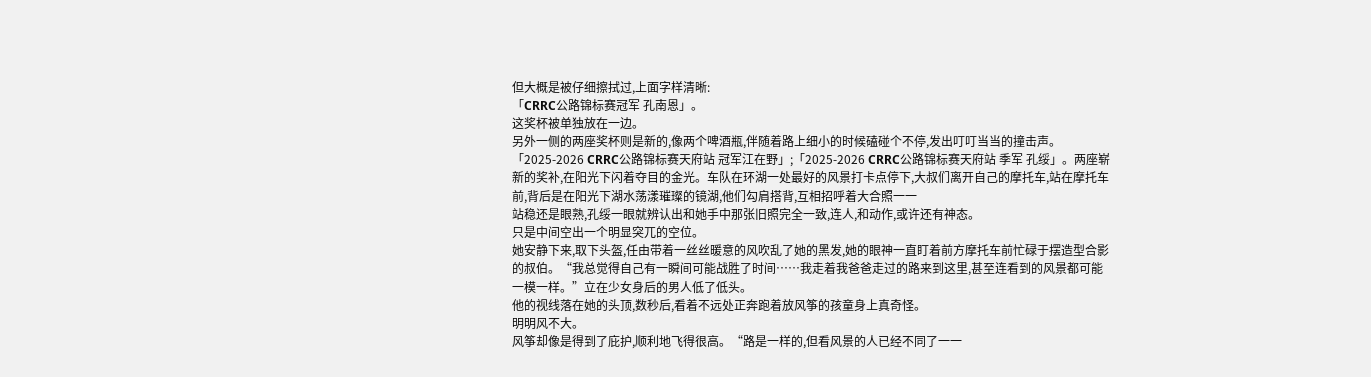但大概是被仔细擦拭过,上面字样清晰:
「CRRC公路锦标赛冠军 孔南恩」。
这奖杯被单独放在一边。
另外一侧的两座奖杯则是新的,像两个啤酒瓶,伴随着路上细小的时候磕碰个不停,发出叮叮当当的撞击声。
「2025-2026 CRRC公路锦标赛天府站 冠军江在野」;「2025-2026 CRRC公路锦标赛天府站 季军 孔绥」。两座崭新的奖补,在阳光下闪着夺目的金光。车队在环湖一处最好的风景打卡点停下,大叔们离开自己的摩托车,站在摩托车前,背后是在阳光下湖水荡漾璀璨的镜湖,他们勾肩搭背,互相招呼着大合照一一
站稳还是眼熟,孔绥一眼就辨认出和她手中那张旧照完全一致,连人,和动作,或许还有神态。
只是中间空出一个明显突兀的空位。
她安静下来,取下头盔,任由带着一丝丝暖意的风吹乱了她的黑发,她的眼神一直盯着前方摩托车前忙碌于摆造型合影的叔伯。“我总觉得自己有一瞬间可能战胜了时间……我走着我爸爸走过的路来到这里,甚至连看到的风景都可能一模一样。”立在少女身后的男人低了低头。
他的视线落在她的头顶,数秒后,看着不远处正奔跑着放风筝的孩童身上真奇怪。
明明风不大。
风筝却像是得到了庇护,顺利地飞得很高。“路是一样的,但看风景的人已经不同了一一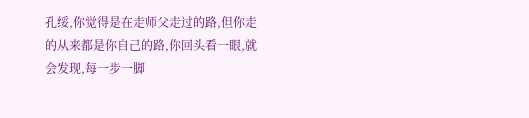孔绥,你觉得是在走师父走过的路,但你走的从来都是你自己的路,你回头看一眼,就会发现,每一步一脚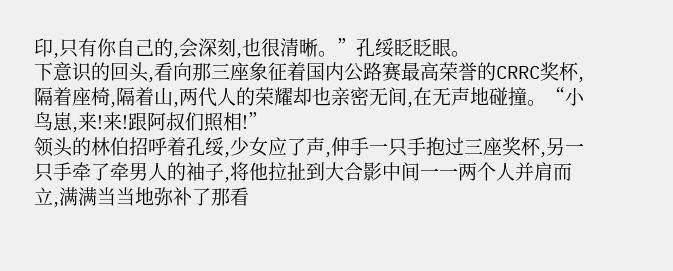印,只有你自己的,会深刻,也很清晰。”孔绥眨眨眼。
下意识的回头,看向那三座象征着国内公路赛最高荣誉的CRRC奖杯,隔着座椅,隔着山,两代人的荣耀却也亲密无间,在无声地碰撞。“小鸟崽,来!来!跟阿叔们照相!”
领头的林伯招呼着孔绥,少女应了声,伸手一只手抱过三座奖杯,另一只手牵了牵男人的袖子,将他拉扯到大合影中间一一两个人并肩而立,满满当当地弥补了那看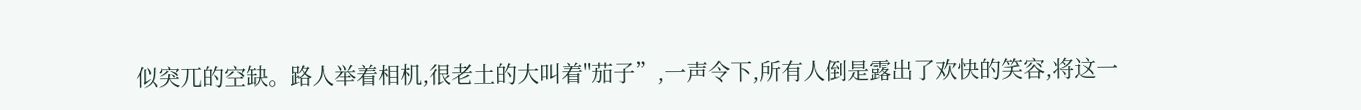似突兀的空缺。路人举着相机,很老土的大叫着"茄子”,一声令下,所有人倒是露出了欢快的笑容,将这一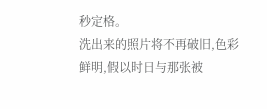秒定格。
洗出来的照片将不再破旧,色彩鲜明,假以时日与那张被